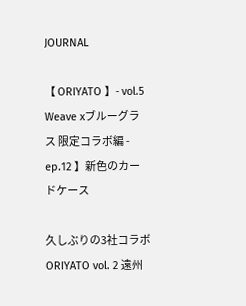JOURNAL

【 ORIYATO 】- vol.5 Weave xブルーグラス 限定コラボ編 - ep.12 】新色のカードケース

久しぶりの3社コラボ
ORIYATO vol. 2 遠州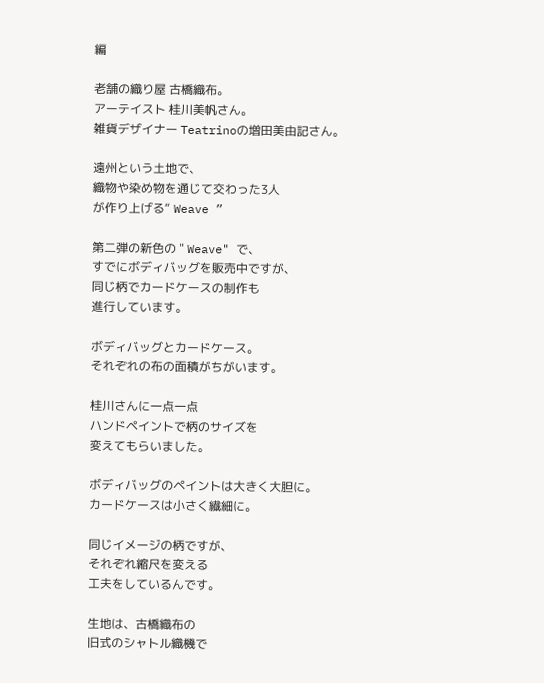編

老舗の織り屋 古橋織布。
アーテイスト 桂川美帆さん。
雑貨デザイナー Teatrinoの増田美由記さん。

遠州という土地で、
織物や染め物を通じて交わった3人
が作り上げる“ Weave ”

第二弾の新色の " Weave" で、
すでにボディバッグを販売中ですが、
同じ柄でカードケースの制作も
進行しています。

ボディバッグとカードケース。
それぞれの布の面積がちがいます。

桂川さんに一点一点
ハンドペイントで柄のサイズを
変えてもらいました。

ボディバッグのペイントは大きく大胆に。
カードケースは小さく繊細に。

同じイメージの柄ですが、
それぞれ縮尺を変える
工夫をしているんです。

生地は、古橋織布の
旧式のシャトル織機で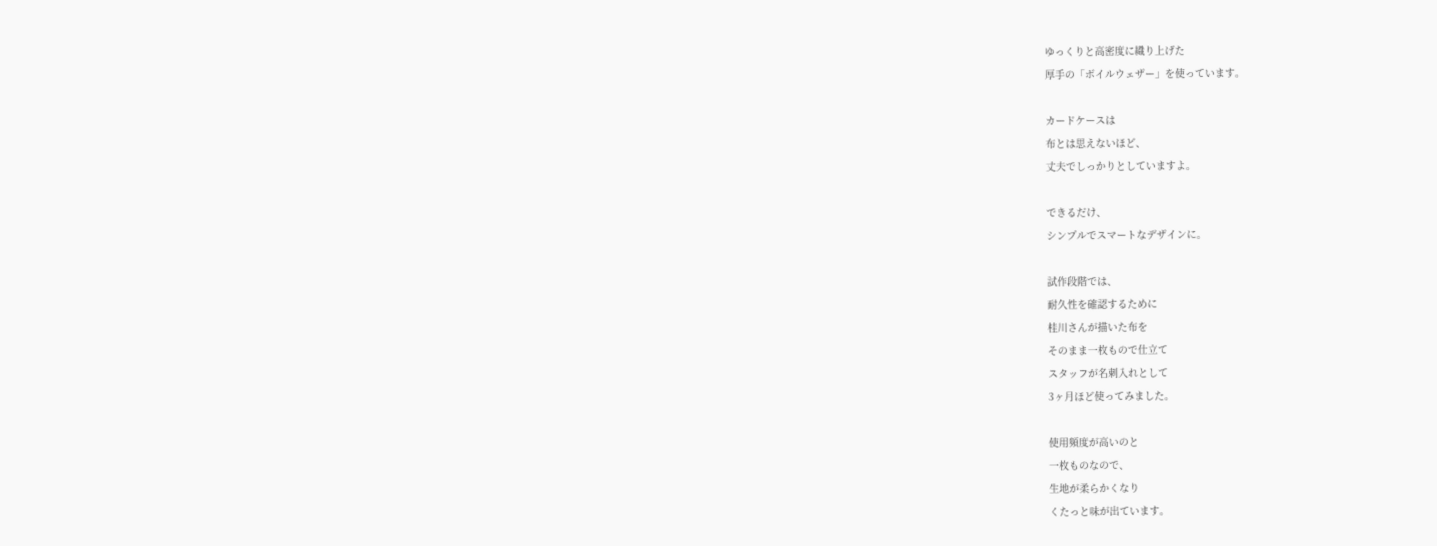ゆっくりと高密度に織り上げた
厚手の「ボイルウェザー」を使っています。

カードケースは
布とは思えないほど、
丈夫でしっかりとしていますよ。

できるだけ、
シンプルでスマートなデザインに。

試作段階では、
耐久性を確認するために
桂川さんが描いた布を
そのまま一枚もので仕立て
スタッフが名刺入れとして
3ヶ月ほど使ってみました。

使用頻度が高いのと
一枚ものなので、
生地が柔らかくなり
くたっと味が出ています。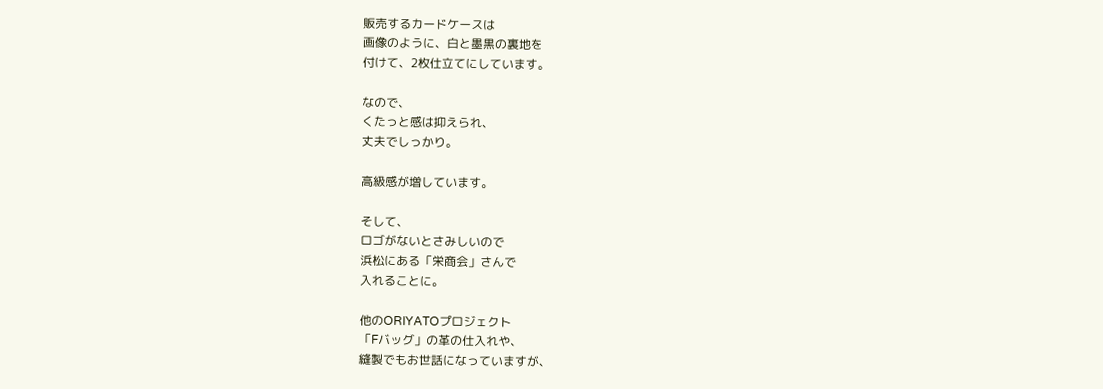販売するカードケースは
画像のように、白と墨黒の裏地を
付けて、2枚仕立てにしています。

なので、
くたっと感は抑えられ、
丈夫でしっかり。

高級感が増しています。

そして、
ロゴがないとさみしいので
浜松にある「栄商会」さんで
入れることに。

他のORIYATOプロジェクト
「Fバッグ」の革の仕入れや、
縫製でもお世話になっていますが、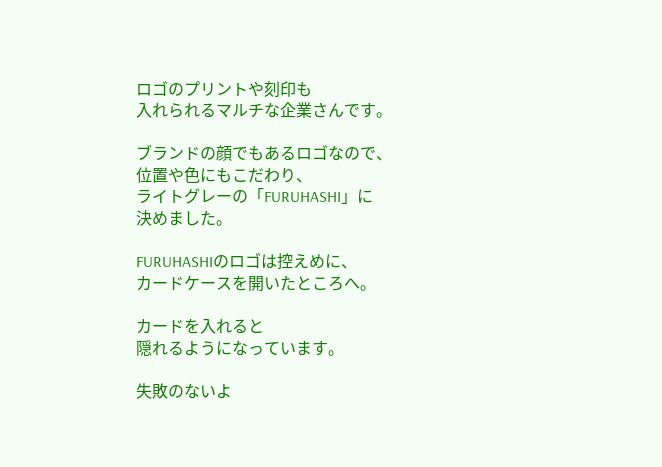ロゴのプリントや刻印も
入れられるマルチな企業さんです。

ブランドの顔でもあるロゴなので、
位置や色にもこだわり、
ライトグレーの「FURUHASHI」に
決めました。

FURUHASHIのロゴは控えめに、
カードケースを開いたところへ。

カードを入れると
隠れるようになっています。

失敗のないよ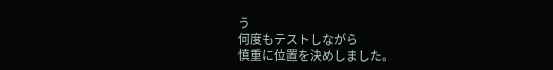う
何度もテストしながら
慎重に位置を決めしました。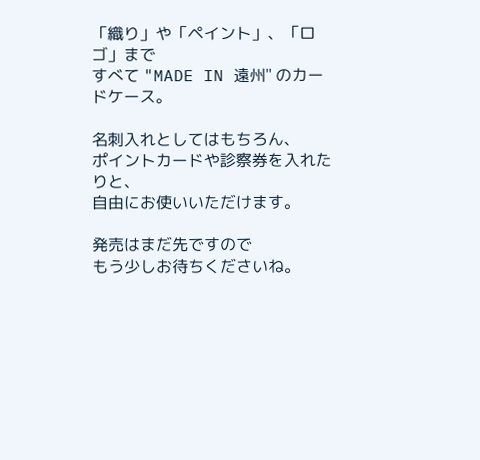「織り」や「ペイント」、「ロゴ」まで
すべて "MADE IN 遠州" のカードケース。

名刺入れとしてはもちろん、
ポイントカードや診察券を入れたりと、
自由にお使いいただけます。

発売はまだ先ですので
もう少しお待ちくださいね。